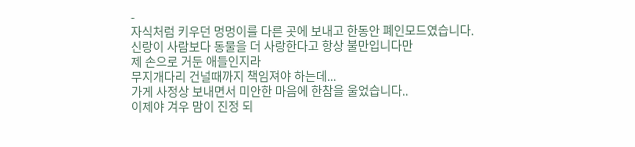-
자식처럼 키우던 멍멍이를 다른 곳에 보내고 한동안 폐인모드였습니다.
신랑이 사람보다 동물을 더 사랑한다고 항상 불만입니다만
제 손으로 거둔 애들인지라
무지개다리 건널때까지 책임져야 하는데...
가게 사정상 보내면서 미안한 마음에 한참을 울었습니다..
이제야 겨우 맘이 진정 되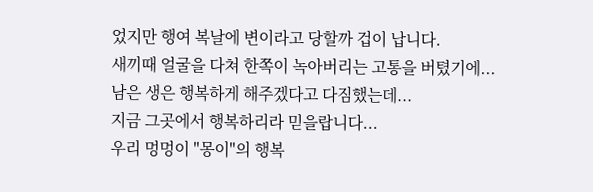었지만 행여 복날에 변이라고 당할까 겁이 납니다.
새끼때 얼굴을 다쳐 한쪽이 녹아버리는 고통을 버텼기에...
남은 생은 행복하게 해주겠다고 다짐했는데...
지금 그곳에서 행복하리라 믿을랍니다...
우리 멍멍이 "몽이"의 행복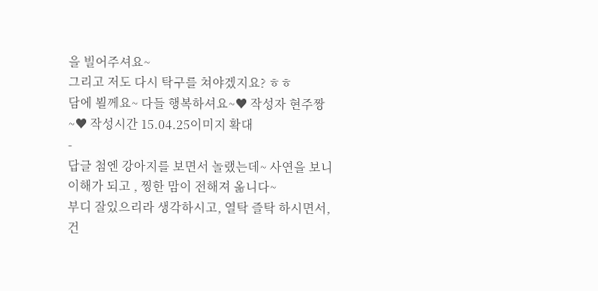을 빌어주셔요~
그리고 저도 다시 탁구를 쳐야겠지요? ㅎㅎ
담에 뵐께요~ 다들 행복하셔요~♥ 작성자 현주짱~♥ 작성시간 15.04.25이미지 확대
-
답글 첨엔 강아지를 보면서 놀랬는데~ 사연을 보니 이해가 되고 , 찡한 맘이 전해져 옮니다~
부디 잘있으리라 생각하시고, 열탁 즐탁 하시면서, 건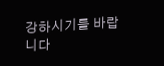강하시기를 바랍니다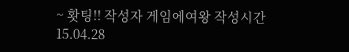~ 홧팅!! 작성자 게임에여왕 작성시간 15.04.28